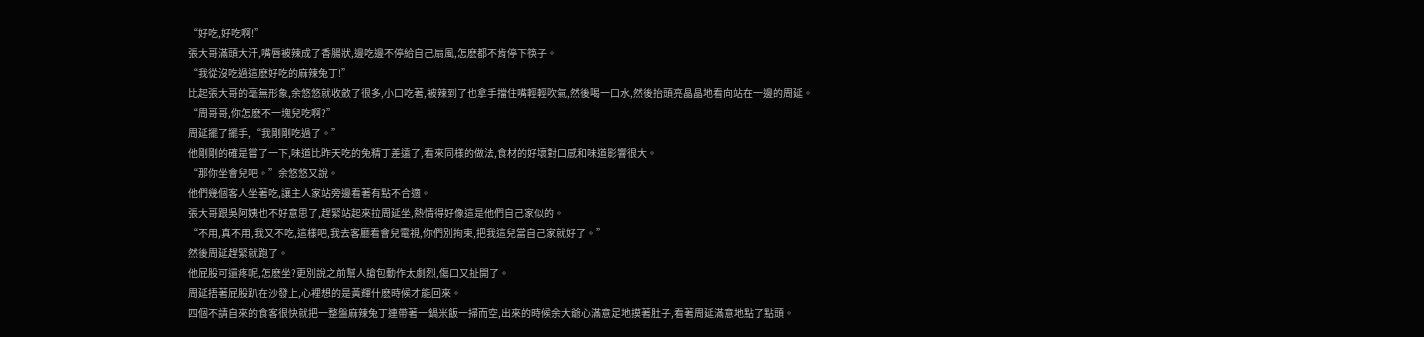“好吃,好吃啊!”
張大哥滿頭大汗,嘴唇被辣成了香腸狀,邊吃邊不停給自己扇風,怎麽都不肯停下筷子。
“我從沒吃過這麽好吃的麻辣兔丁!”
比起張大哥的毫無形象,余悠悠就收斂了很多,小口吃著,被辣到了也拿手擋住嘴輕輕吹氣,然後喝一口水,然後抬頭亮晶晶地看向站在一邊的周延。
“周哥哥,你怎麽不一塊兒吃啊?”
周延擺了擺手,“我剛剛吃過了。”
他剛剛的確是嘗了一下,味道比昨天吃的兔精丁差遠了,看來同樣的做法,食材的好壞對口感和味道影響很大。
“那你坐會兒吧。”余悠悠又說。
他們幾個客人坐著吃,讓主人家站旁邊看著有點不合適。
張大哥跟吳阿姨也不好意思了,趕緊站起來拉周延坐,熱情得好像這是他們自己家似的。
“不用,真不用,我又不吃,這樣吧,我去客廳看會兒電視,你們別拘束,把我這兒當自己家就好了。”
然後周延趕緊就跑了。
他屁股可還疼呢,怎麽坐?更別說之前幫人搶包動作太劇烈,傷口又扯開了。
周延捂著屁股趴在沙發上,心裡想的是黃輝什麽時候才能回來。
四個不請自來的食客很快就把一整盤麻辣兔丁連帶著一鍋米飯一掃而空,出來的時候余大爺心滿意足地摸著肚子,看著周延滿意地點了點頭。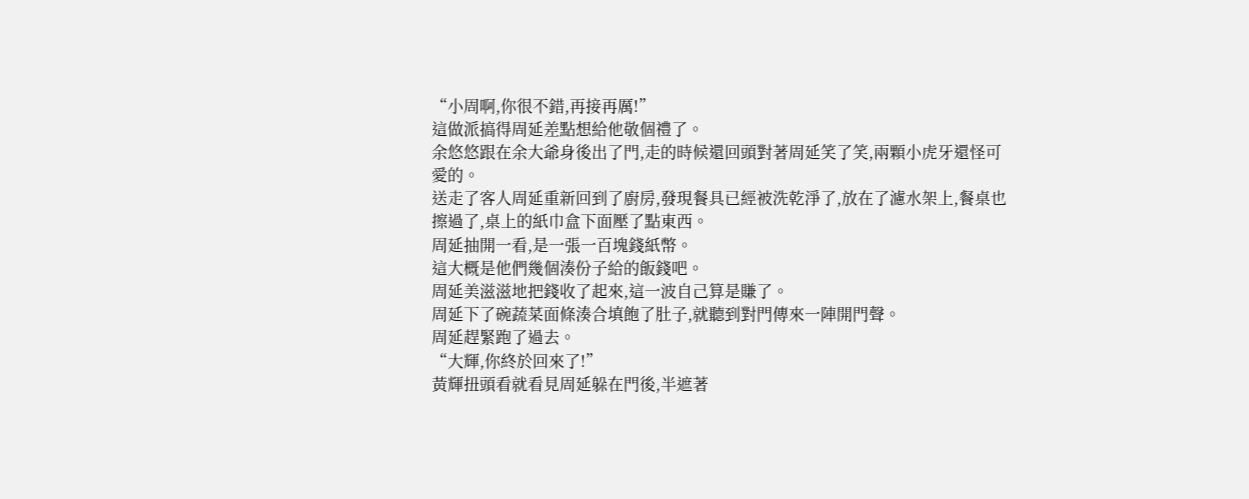“小周啊,你很不錯,再接再厲!”
這做派搞得周延差點想給他敬個禮了。
余悠悠跟在余大爺身後出了門,走的時候還回頭對著周延笑了笑,兩顆小虎牙還怪可愛的。
送走了客人周延重新回到了廚房,發現餐具已經被洗乾淨了,放在了濾水架上,餐桌也擦過了,桌上的紙巾盒下面壓了點東西。
周延抽開一看,是一張一百塊錢紙幣。
這大概是他們幾個湊份子給的飯錢吧。
周延美滋滋地把錢收了起來,這一波自己算是賺了。
周延下了碗蔬菜面條湊合填飽了肚子,就聽到對門傳來一陣開門聲。
周延趕緊跑了過去。
“大輝,你終於回來了!”
黃輝扭頭看就看見周延躲在門後,半遮著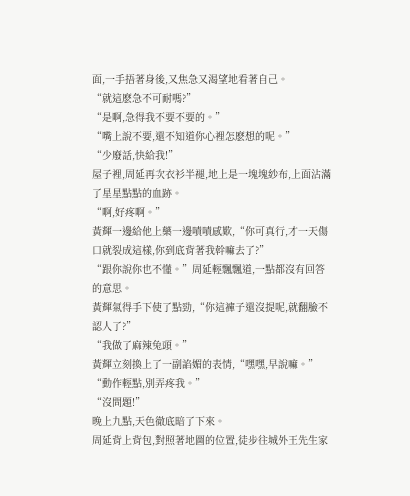面,一手捂著身後,又焦急又渴望地看著自己。
“就這麽急不可耐嗎?”
“是啊,急得我不要不要的。”
“嘴上說不要,還不知道你心裡怎麽想的呢。”
“少廢話,快給我!”
屋子裡,周延再次衣衫半褪,地上是一塊塊紗布,上面沾滿了星星點點的血跡。
“啊,好疼啊。”
黃輝一邊給他上藥一邊嘖嘖感歎,“你可真行,才一天傷口就裂成這樣,你到底背著我幹嘛去了?”
“跟你說你也不懂。”周延輕飄飄道,一點都沒有回答的意思。
黃輝氣得手下使了點勁,“你這褲子還沒提呢,就翻臉不認人了?”
“我做了麻辣兔頭。”
黃輝立刻換上了一副諂媚的表情,“嘿嘿,早說嘛。”
“動作輕點,別弄疼我。”
“沒問題!”
晚上九點,天色徹底暗了下來。
周延背上背包,對照著地圖的位置,徒步往城外王先生家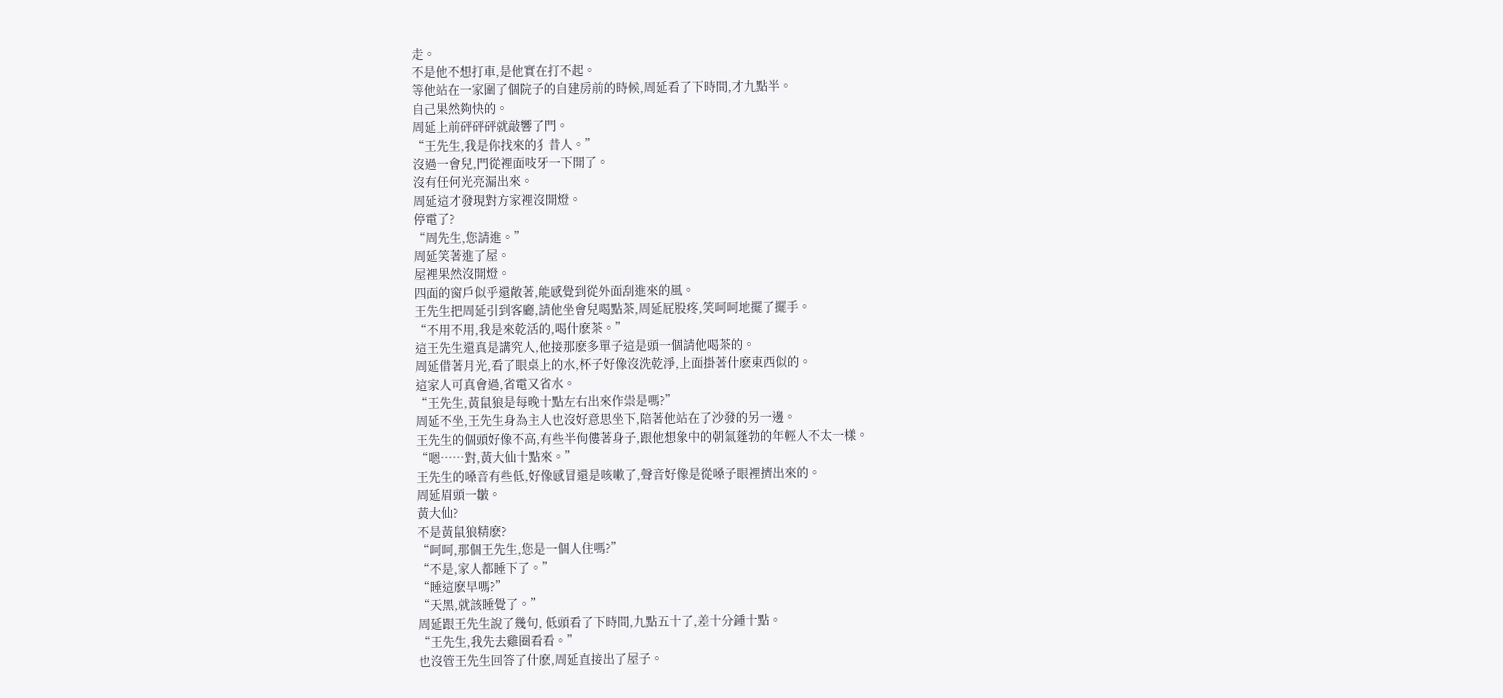走。
不是他不想打車,是他實在打不起。
等他站在一家圍了個院子的自建房前的時候,周延看了下時間,才九點半。
自己果然夠快的。
周延上前砰砰砰就敲響了門。
“王先生,我是你找來的犭昔人。”
沒過一會兒,門從裡面吱牙一下開了。
沒有任何光亮漏出來。
周延這才發現對方家裡沒開燈。
停電了?
“周先生,您請進。”
周延笑著進了屋。
屋裡果然沒開燈。
四面的窗戶似乎還敞著,能感覺到從外面刮進來的風。
王先生把周延引到客廳,請他坐會兒喝點茶,周延屁股疼,笑呵呵地擺了擺手。
“不用不用,我是來乾活的,喝什麽茶。”
這王先生還真是講究人,他接那麽多單子這是頭一個請他喝茶的。
周延借著月光,看了眼桌上的水,杯子好像沒洗乾淨,上面掛著什麽東西似的。
這家人可真會過,省電又省水。
“王先生,黃鼠狼是每晚十點左右出來作祟是嗎?”
周延不坐,王先生身為主人也沒好意思坐下,陪著他站在了沙發的另一邊。
王先生的個頭好像不高,有些半佝僂著身子,跟他想象中的朝氣蓬勃的年輕人不太一樣。
“嗯……對,黃大仙十點來。”
王先生的嗓音有些低,好像感冒還是咳嗽了,聲音好像是從嗓子眼裡擠出來的。
周延眉頭一皺。
黃大仙?
不是黃鼠狼精麽?
“呵呵,那個王先生,您是一個人住嗎?”
“不是,家人都睡下了。”
“睡這麽早嗎?”
“天黑,就該睡覺了。”
周延跟王先生說了幾句, 低頭看了下時間,九點五十了,差十分鍾十點。
“王先生,我先去雞圈看看。”
也沒管王先生回答了什麽,周延直接出了屋子。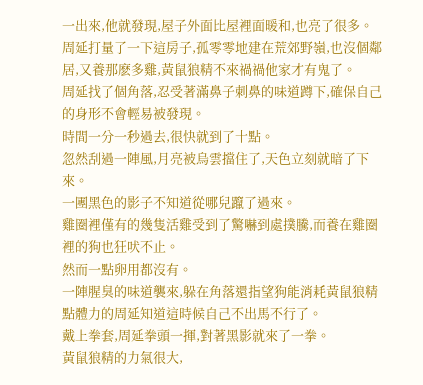一出來,他就發現,屋子外面比屋裡面暖和,也亮了很多。
周延打量了一下這房子,孤零零地建在荒郊野嶺,也沒個鄰居,又養那麽多雞,黃鼠狼精不來禍禍他家才有鬼了。
周延找了個角落,忍受著滿鼻子刺鼻的味道蹲下,確保自己的身形不會輕易被發現。
時間一分一秒過去,很快就到了十點。
忽然刮過一陣風,月亮被烏雲擋住了,天色立刻就暗了下來。
一團黑色的影子不知道從哪兒躥了過來。
雞圈裡僅有的幾隻活雞受到了驚嚇到處撲騰,而養在雞圈裡的狗也狂吠不止。
然而一點卵用都沒有。
一陣腥臭的味道襲來,躲在角落還指望狗能消耗黃鼠狼精點體力的周延知道這時候自己不出馬不行了。
戴上拳套,周延拳頭一揮,對著黑影就來了一拳。
黃鼠狼精的力氣很大,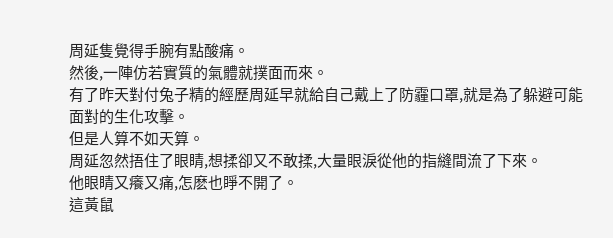周延隻覺得手腕有點酸痛。
然後,一陣仿若實質的氣體就撲面而來。
有了昨天對付兔子精的經歷周延早就給自己戴上了防霾口罩,就是為了躲避可能面對的生化攻擊。
但是人算不如天算。
周延忽然捂住了眼睛,想揉卻又不敢揉,大量眼淚從他的指縫間流了下來。
他眼睛又癢又痛,怎麽也睜不開了。
這黃鼠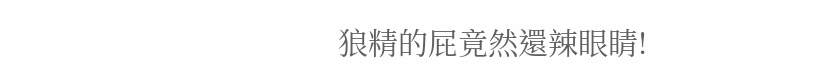狼精的屁竟然還辣眼睛!